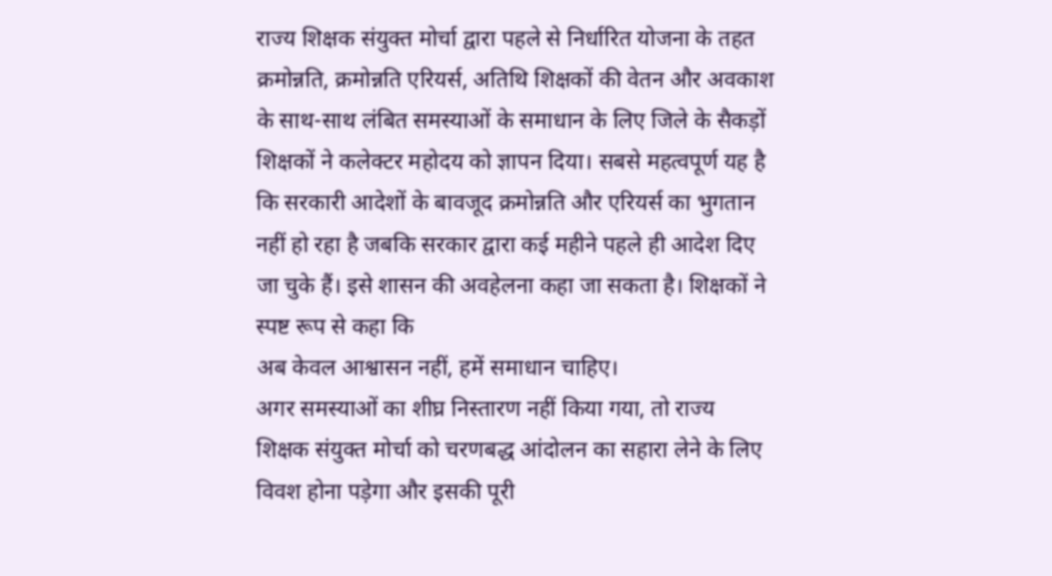राज्य शिक्षक संयुक्त मोर्चा द्वारा पहले से निर्धारित योजना के तहत क्रमोन्नति, क्रमोन्नति एरियर्स, अतिथि शिक्षकों की वेतन और अवकाश के साथ-साथ लंबित समस्याओं के समाधान के लिए जिले के सैकड़ों शिक्षकों ने कलेक्टर महोदय को ज्ञापन दिया। सबसे महत्वपूर्ण यह है कि सरकारी आदेशों के बावजूद क्रमोन्नति और एरियर्स का भुगतान नहीं हो रहा है जबकि सरकार द्वारा कई महीने पहले ही आदेश दिए जा चुके हैं। इसे शासन की अवहेलना कहा जा सकता है। शिक्षकों ने स्पष्ट रूप से कहा कि
अब केवल आश्वासन नहीं, हमें समाधान चाहिए।
अगर समस्याओं का शीघ्र निस्तारण नहीं किया गया, तो राज्य शिक्षक संयुक्त मोर्चा को चरणबद्ध आंदोलन का सहारा लेने के लिए विवश होना पड़ेगा और इसकी पूरी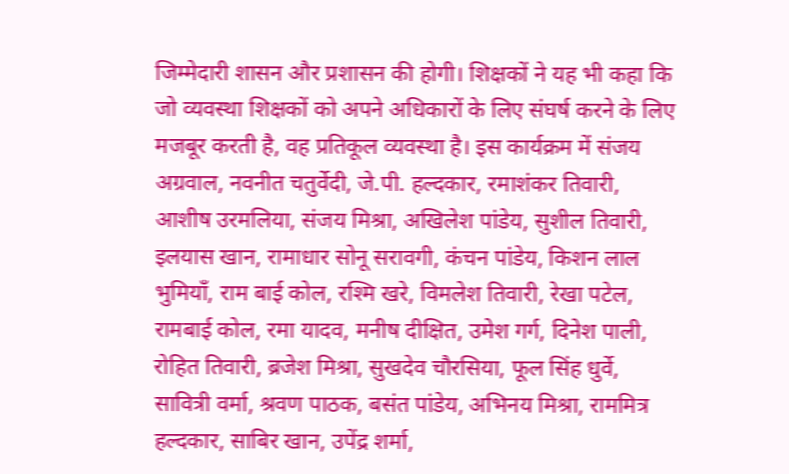जिम्मेदारी शासन और प्रशासन की होगी। शिक्षकों ने यह भी कहा कि
जो व्यवस्था शिक्षकों को अपने अधिकारों के लिए संघर्ष करने के लिए मजबूर करती है, वह प्रतिकूल व्यवस्था है। इस कार्यक्रम में संजय अग्रवाल, नवनीत चतुर्वेदी, जे.पी. हल्दकार, रमाशंकर तिवारी, आशीष उरमलिया, संजय मिश्रा, अखिलेश पांडेय, सुशील तिवारी, इलयास खान, रामाधार सोनू सरावगी, कंचन पांडेय, किशन लाल भुमियाँ, राम बाई कोल, रश्मि खरे, विमलेश तिवारी, रेखा पटेल, रामबाई कोल, रमा यादव, मनीष दीक्षित, उमेश गर्ग, दिनेश पाली, रोहित तिवारी, ब्रजेश मिश्रा, सुखदेव चौरसिया, फूल सिंह धुर्वे, सावित्री वर्मा, श्रवण पाठक, बसंत पांडेय, अभिनय मिश्रा, राममित्र हल्दकार, साबिर खान, उपेंद्र शर्मा,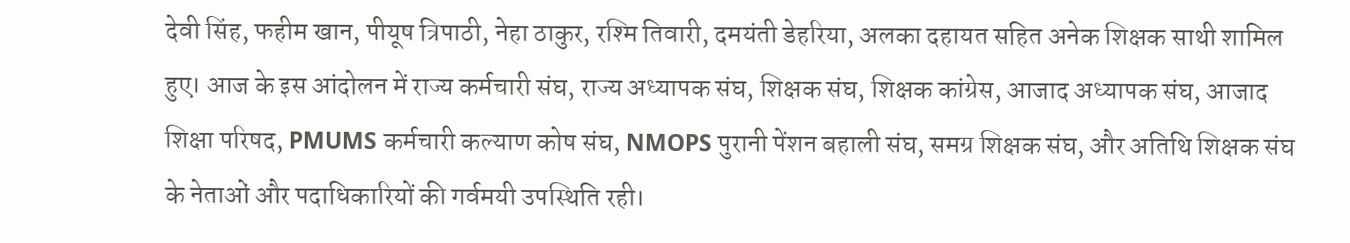देवी सिंह, फहीम खान, पीयूष त्रिपाठी, नेहा ठाकुर, रश्मि तिवारी, दमयंती डेहरिया, अलका दहायत सहित अनेक शिक्षक साथी शामिल हुए। आज के इस आंदोलन में राज्य कर्मचारी संघ, राज्य अध्यापक संघ, शिक्षक संघ, शिक्षक कांग्रेस, आजाद अध्यापक संघ, आजाद शिक्षा परिषद, PMUMS कर्मचारी कल्याण कोष संघ, NMOPS पुरानी पेंशन बहाली संघ, समग्र शिक्षक संघ, और अतिथि शिक्षक संघ के नेताओं और पदाधिकारियों की गर्वमयी उपस्थिति रही।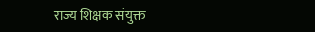राज्य शिक्षक संयुक्त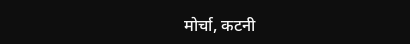मोर्चा, कटनी